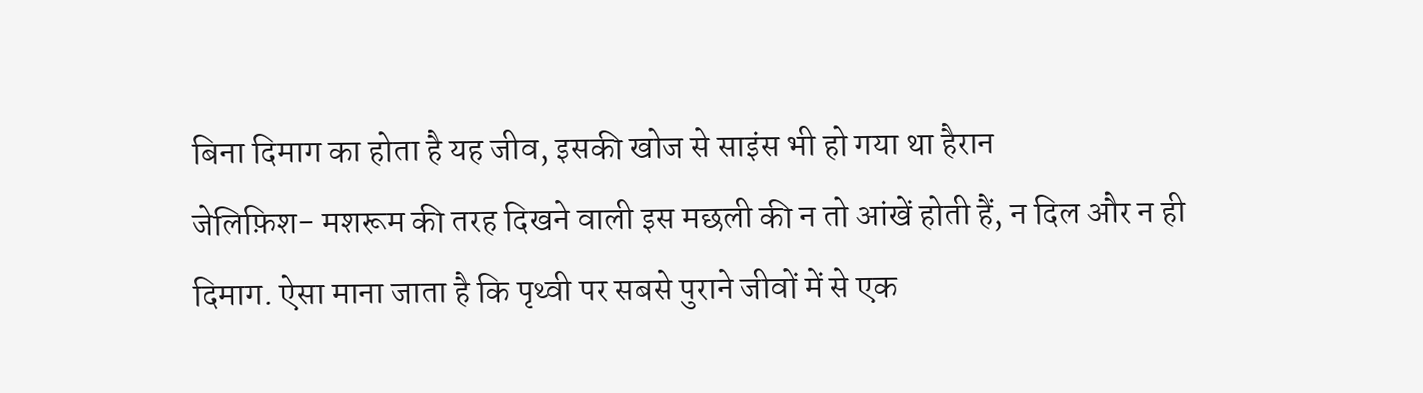बिना दिमाग का होता है यह जीव, इसकी खोज से साइंस भी हो गया था हैरान
जेलिफ़िश- मशरूम की तरह दिखने वाली इस मछली की न तो आंखें होती हैं, न दिल और न ही दिमाग. ऐसा माना जाता है कि पृथ्वी पर सबसे पुराने जीवों में से एक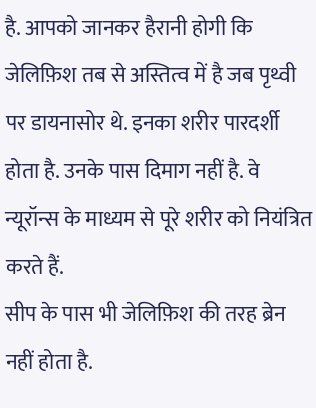है. आपको जानकर हैरानी होगी कि जेलिफ़िश तब से अस्तित्व में है जब पृथ्वी पर डायनासोर थे. इनका शरीर पारदर्शी होता है. उनके पास दिमाग नहीं है. वे न्यूरॉन्स के माध्यम से पूरे शरीर को नियंत्रित करते हैं.
सीप के पास भी जेलिफ़िश की तरह ब्रेन नहीं होता है.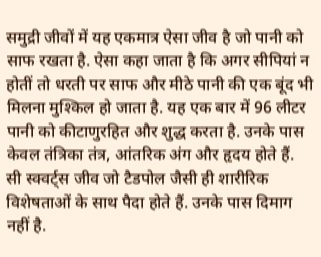समुद्री जीवों में यह एकमात्र ऐसा जीव है जो पानी को साफ रखता है. ऐसा कहा जाता है कि अगर सीपियां न होतीं तो धरती पर साफ और मीठे पानी की एक बूंद भी मिलना मुश्किल हो जाता है. यह एक बार में 96 लीटर पानी को कीटाणुरहित और शुद्ध करता है. उनके पास केवल तंत्रिका तंत्र, आंतरिक अंग और हृदय होते हैं.
सी स्क्वर्ट्स जीव जो टैडपोल जैसी ही शारीरिक विशेषताओं के साथ पैदा होते हैं. उनके पास दिमाग नहीं है.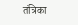तंत्रिका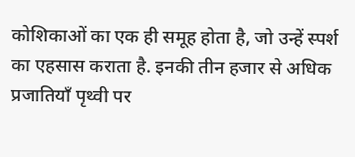कोशिकाओं का एक ही समूह होता है, जो उन्हें स्पर्श का एहसास कराता है. इनकी तीन हजार से अधिक प्रजातियाँ पृथ्वी पर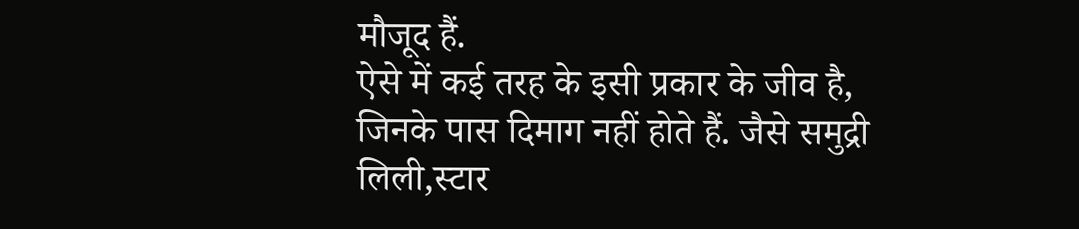मौजूद हैं.
ऐसे में कई तरह के इसी प्रकार के जीव है, जिनके पास दिमाग नहीं होते हैं. जैसे समुद्री लिली,स्टार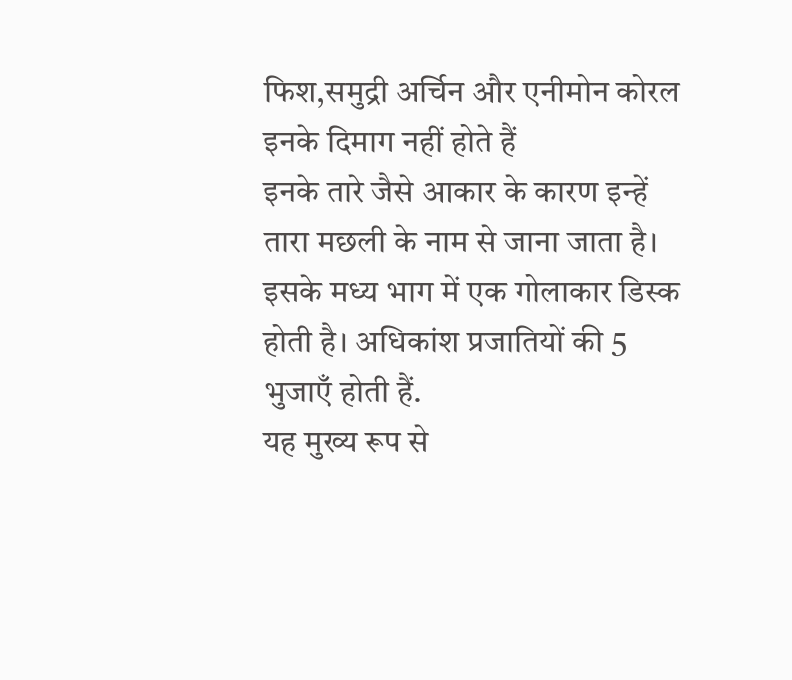फिश,समुद्री अर्चिन और एनीमोन कोरल इनके दिमाग नहीं होते हैं
इनके तारे जैसे आकार के कारण इन्हें तारा मछली के नाम से जाना जाता है। इसके मध्य भाग में एक गोलाकार डिस्क होती है। अधिकांश प्रजातियों की 5 भुजाएँ होती हैं.
यह मुख्य रूप से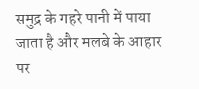समुद्र के गहरे पानी में पाया जाता है और मलबे के आहार पर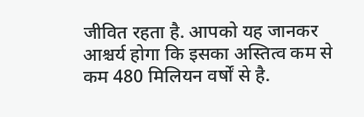जीवित रहता है. आपको यह जानकर आश्चर्य होगा कि इसका अस्तित्व कम से कम 480 मिलियन वर्षों से है.